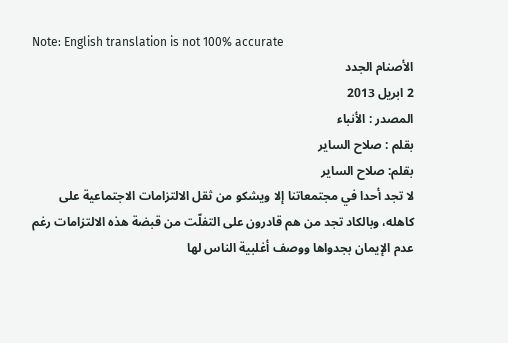Note: English translation is not 100% accurate
الأصنام الجدد
2 ابريل 2013
المصدر : الأنباء
بقلم : صلاح الساير
بقلم: صلاح الساير
لا تجد أحدا في مجتمعاتنا إلا ويشكو من ثقل الالتزامات الاجتماعية على كاهله، وبالكاد تجد من هم قادرون على التفلّت من قبضة هذه الالتزامات رغم عدم الإيمان بجدواها ووصف أغلبية الناس لها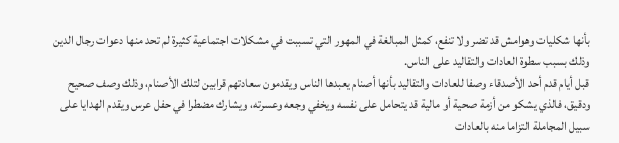بأنها شكليات وهوامش قد تضر ولا تنفع، كمثل المبالغة في المهور التي تسببت في مشكلات اجتماعية كثيرة لم تحد منها دعوات رجال الدين وذلك بسبب سطوة العادات والتقاليد على الناس.
قبل أيام قدم أحد الأصدقاء وصفا للعادات والتقاليد بأنها أصنام يعبدها الناس ويقدمون سعادتهم قرابين لتلك الأصنام، وذلك وصف صحيح ودقيق، فالذي يشكو من أزمة صحية أو مالية قد يتحامل على نفسه ويخفي وجعه وعسرته، ويشارك مضطرا في حفل عرس ويقدم الهدايا على سبيل المجاملة التزاما منه بالعادات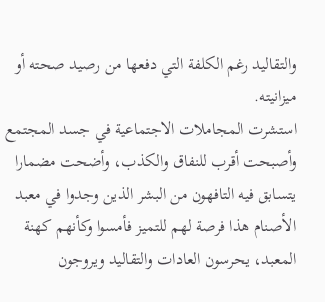والتقاليد رغم الكلفة التي دفعها من رصيد صحته أو ميزانيته.
استشرت المجاملات الاجتماعية في جسد المجتمع وأصبحت أقرب للنفاق والكذب، وأضحت مضمارا يتسابق فيه التافهون من البشر الذين وجدوا في معبد الأصنام هذا فرصة لهم للتميز فأمسوا وكأنهم كهنة المعبد، يحرسون العادات والتقاليد ويروجون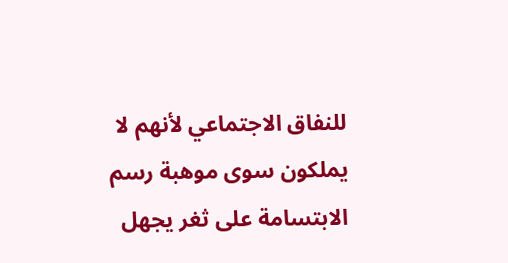للنفاق الاجتماعي لأنهم لا يملكون سوى موهبة رسم الابتسامة على ثغر يجهل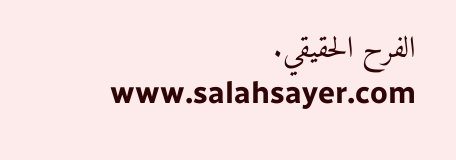الفرح الحقيقي.
www.salahsayer.com